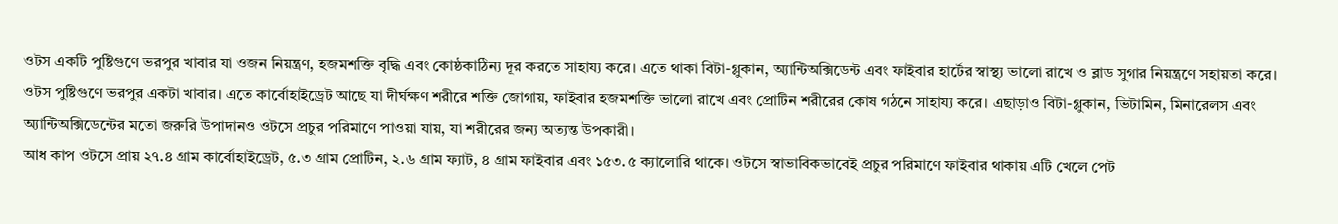ওটস একটি পুষ্টিগুণে ভরপুর খাবার যা ওজন নিয়ন্ত্রণ, হজমশক্তি বৃদ্ধি এবং কোষ্ঠকাঠিন্য দূর করতে সাহায্য করে। এতে থাকা বিটা-গ্লুকান, অ্যান্টিঅক্সিডেন্ট এবং ফাইবার হার্টের স্বাস্থ্য ভালো রাখে ও ব্লাড সুগার নিয়ন্ত্রণে সহায়তা করে।
ওটস পুষ্টিগুণে ভরপুর একটা খাবার। এতে কার্বোহাইড্রেট আছে যা দীর্ঘক্ষণ শরীরে শক্তি জোগায়, ফাইবার হজমশক্তি ভালো রাখে এবং প্রোটিন শরীরের কোষ গঠনে সাহায্য করে। এছাড়াও বিটা-গ্লুকান, ভিটামিন, মিনারেলস এবং অ্যান্টিঅক্সিডেন্টের মতো জরুরি উপাদানও ওটসে প্রচুর পরিমাণে পাওয়া যায়, যা শরীরের জন্য অত্যন্ত উপকারী।
আধ কাপ ওটসে প্রায় ২৭.৪ গ্রাম কার্বোহাইড্রেট, ৫.৩ গ্রাম প্রোটিন, ২.৬ গ্রাম ফ্যাট, ৪ গ্রাম ফাইবার এবং ১৫৩.৫ ক্যালোরি থাকে। ওটসে স্বাভাবিকভাবেই প্রচুর পরিমাণে ফাইবার থাকায় এটি খেলে পেট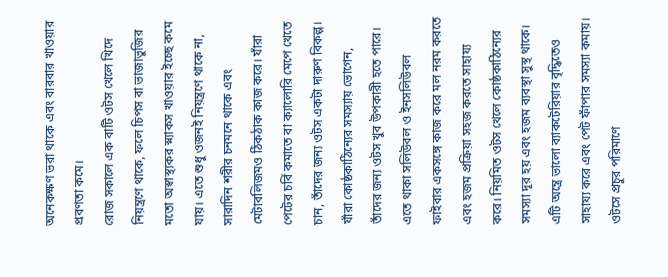অনেকক্ষণ ভরা থাকে এবং বারবার খাওয়ার প্রবণতা কমে।
রোজ সকালে এক বাটি ওটস খেলে খিদে নিয়ন্ত্রণে থাকে, ফলে চিপস বা ভাজাভুজির মতো অস্বাস্থ্যকর স্ন্যাকস খাওয়ার ইচ্ছে কমে যায়। এতে শুধু ওজনই নিয়ন্ত্রণে থাকে না, সারাদিন শরীর চনমনে থাকে এবং মেটাবলিজমও ঠিকঠাক কাজ করে। যাঁরা পেটের চর্বি কমাতে বা ক্যালোরি মেপে খেতে চান, তাঁদের জন্য ওটস একটা দারুণ বিকল্প।
যাঁরা কোষ্ঠকাঠিন্যের সমস্যায় ভোগেন, তাঁদের জন্য ওটস খুব উপকারী হতে পারে। এতে থাকা সলিউবল ও ইনসলিউবল ফাইবার একসঙ্গে কাজ করে মল নরম করতে এবং হজম প্রক্রিয়া সহজ করতে সাহায্য করে। নিয়মিত ওটস খেলে কোষ্ঠকাঠিন্যের সমস্যা দূর হয় এবং হজম ব্যবস্থা সুস্থ থাকে। এটি অন্ত্রে ভালো ব্যাকটেরিয়ার বৃদ্ধিতেও সাহায্য করে এবং পেট ফাঁপার সমস্যা কমায়।
ওটসে প্রচুর পরিমাণে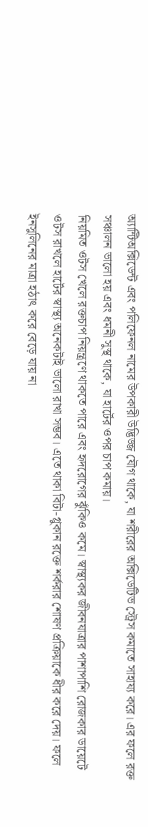অ্যান্টিঅক্সিডেন্ট এবং পলিফেনল নামের উপকারী উদ্ভিজ্জ যৌগ থাকে, যা শরীরের অক্সিডেটিভ স্ট্রেস কমাতে সাহায্য করে। এর ফলে রক্ত সঞ্চালন ভালো হয় এবং ধমনী সুস্থ থাকে, যা হার্টের ওপর চাপ কমায়।
নিয়মিত ওটস খেলে রক্তচাপ নিয়ন্ত্রণে থাকতে পারে এবং হৃদরোগের ঝুঁকিও কমে। স্বাস্থ্যকর জীবনযাত্রার পাশাপাশি রোজকার ডায়েটে ওটস রাখলে হার্টের স্বাস্থ্য অনেকটাই ভালো রাখা সম্ভব। এতে থাকা বিটা-গ্লুকান রক্তে শর্করার শোষণ প্রক্রিয়াকে ধীর করে দেয়। ফলে ইনসুলিনের মাত্রা হঠাৎ করে বেড়ে যায় না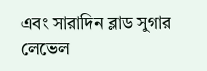এবং সারাদিন ব্লাড সুগার লেভেল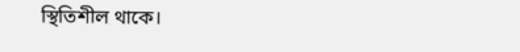স্থিতিশীল থাকে।